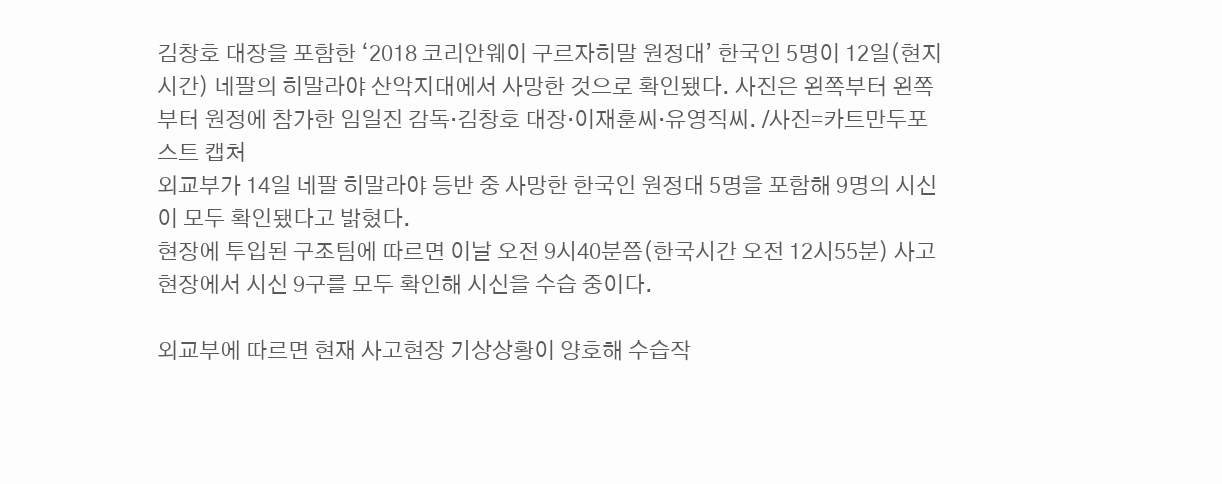김창호 대장을 포함한 ‘2018 코리안웨이 구르자히말 원정대’ 한국인 5명이 12일(현지시간) 네팔의 히말라야 산악지대에서 사망한 것으로 확인됐다. 사진은 왼쪽부터 왼쪽부터 원정에 참가한 임일진 감독·김창호 대장·이재훈씨·유영직씨. /사진=카트만두포스트 캡처
외교부가 14일 네팔 히말라야 등반 중 사망한 한국인 원정대 5명을 포함해 9명의 시신이 모두 확인됐다고 밝혔다.
현장에 투입된 구조팀에 따르면 이날 오전 9시40분쯤(한국시간 오전 12시55분) 사고 현장에서 시신 9구를 모두 확인해 시신을 수습 중이다.

외교부에 따르면 현재 사고현장 기상상황이 양호해 수습작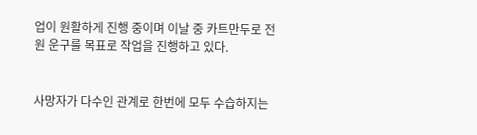업이 원활하게 진행 중이며 이날 중 카트만두로 전원 운구를 목표로 작업을 진행하고 있다.


사망자가 다수인 관계로 한번에 모두 수습하지는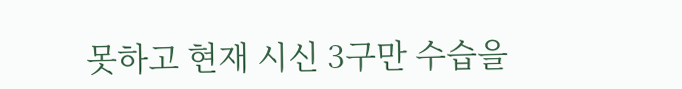못하고 현재 시신 3구만 수습을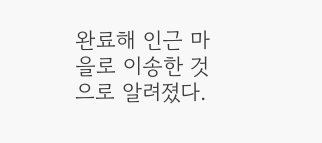완료해 인근 마을로 이송한 것으로 알려졌다.